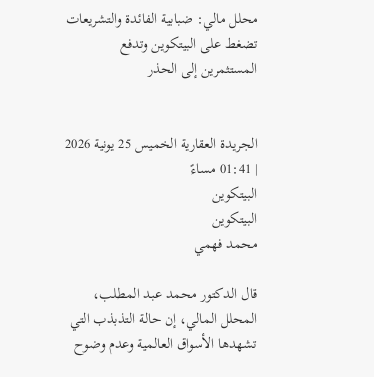محلل مالي: ضبابية الفائدة والتشريعات تضغط على البيتكوين وتدفع المستثمرين إلى الحذر


الجريدة العقارية الخميس 25 يونية 2026 | 01:41 مساءً
البيتكوين
البيتكوين
محمد فهمي

قال الدكتور محمد عبد المطلب، المحلل المالي، إن حالة التذبذب التي تشهدها الأسواق العالمية وعدم وضوح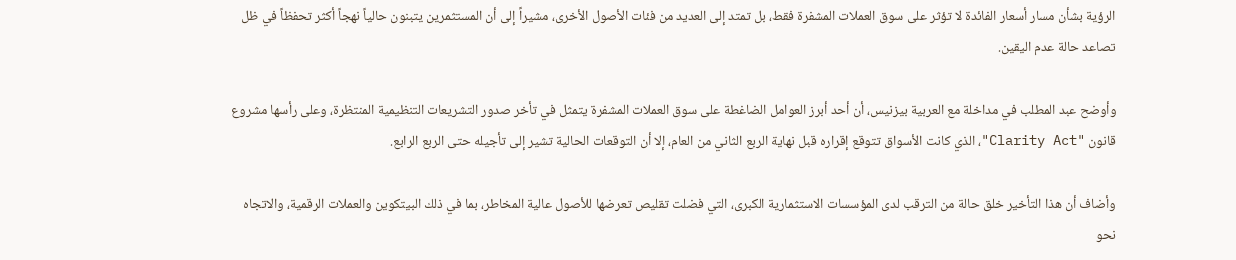الرؤية بشأن مسار أسعار الفائدة لا تؤثر على سوق العملات المشفرة فقط، بل تمتد إلى العديد من فئات الأصول الأخرى، مشيراً إلى أن المستثمرين يتبنون حالياً نهجاً أكثر تحفظاً في ظل تصاعد حالة عدم اليقين.

وأوضح عبد المطلب في مداخلة مع العربية بيزنيس، أن أحد أبرز العوامل الضاغطة على سوق العملات المشفرة يتمثل في تأخر صدور التشريعات التنظيمية المنتظرة، وعلى رأسها مشروع قانون "Clarity Act"، الذي كانت الأسواق تتوقع إقراره قبل نهاية الربع الثاني من العام، إلا أن التوقعات الحالية تشير إلى تأجيله حتى الربع الرابع.

وأضاف أن هذا التأخير خلق حالة من الترقب لدى المؤسسات الاستثمارية الكبرى، التي فضلت تقليص تعرضها للأصول عالية المخاطر، بما في ذلك البيتكوين والعملات الرقمية، والاتجاه نحو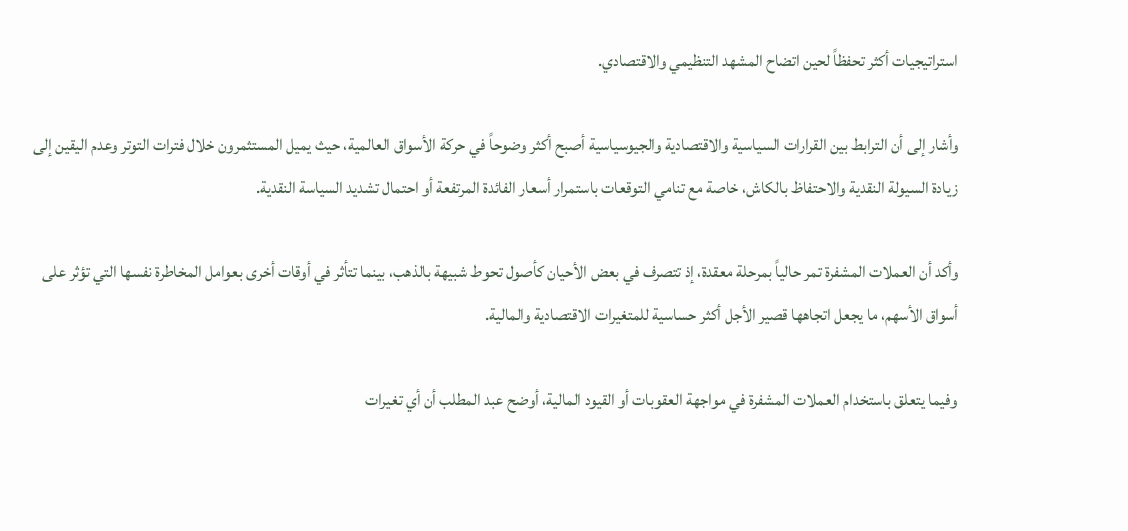استراتيجيات أكثر تحفظاً لحين اتضاح المشهد التنظيمي والاقتصادي.

وأشار إلى أن الترابط بين القرارات السياسية والاقتصادية والجيوسياسية أصبح أكثر وضوحاً في حركة الأسواق العالمية، حيث يميل المستثمرون خلال فترات التوتر وعدم اليقين إلى زيادة السيولة النقدية والاحتفاظ بالكاش، خاصة مع تنامي التوقعات باستمرار أسعار الفائدة المرتفعة أو احتمال تشديد السياسة النقدية.

وأكد أن العملات المشفرة تمر حالياً بمرحلة معقدة، إذ تتصرف في بعض الأحيان كأصول تحوط شبيهة بالذهب، بينما تتأثر في أوقات أخرى بعوامل المخاطرة نفسها التي تؤثر على أسواق الأسهم، ما يجعل اتجاهها قصير الأجل أكثر حساسية للمتغيرات الاقتصادية والمالية.

وفيما يتعلق باستخدام العملات المشفرة في مواجهة العقوبات أو القيود المالية، أوضح عبد المطلب أن أي تغيرات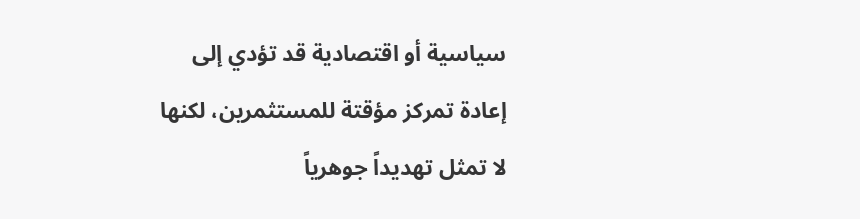سياسية أو اقتصادية قد تؤدي إلى إعادة تمركز مؤقتة للمستثمرين، لكنها لا تمثل تهديداً جوهرياً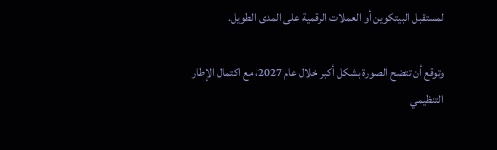لمستقبل البيتكوين أو العملات الرقمية على المدى الطويل.

وتوقع أن تتضح الصورة بشكل أكبر خلال عام 2027، مع اكتمال الإطار التنظيمي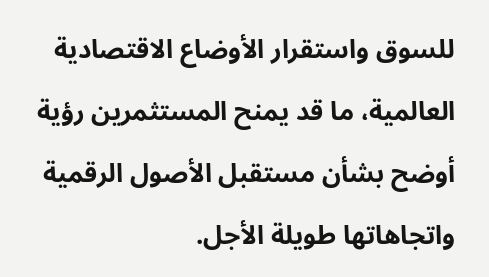للسوق واستقرار الأوضاع الاقتصادية العالمية، ما قد يمنح المستثمرين رؤية أوضح بشأن مستقبل الأصول الرقمية واتجاهاتها طويلة الأجل.